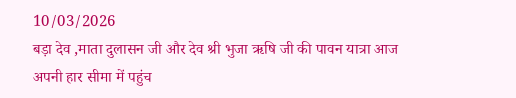10/03/2026
बड़ा देव ,माता दुलासन जी और देव श्री भुजा ऋषि जी की पावन यात्रा आज अपनी हार सीमा में पहुंच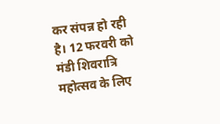कर संपन्न हो रही है। 12 फरवरी को मंडी शिवरात्रि महोत्सव के लिए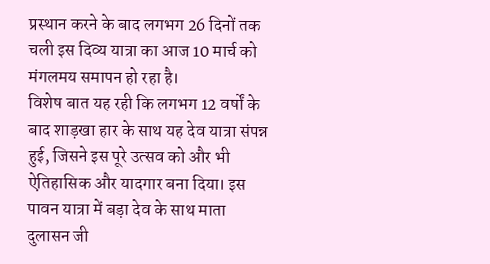प्रस्थान करने के बाद लगभग 26 दिनों तक चली इस दिव्य यात्रा का आज 10 मार्च को मंगलमय समापन हो रहा है।
विशेष बात यह रही कि लगभग 12 वर्षों के बाद शाड़खा हार के साथ यह देव यात्रा संपन्न हुई, जिसने इस पूरे उत्सव को और भी ऐतिहासिक और यादगार बना दिया। इस पावन यात्रा में बड़ा देव के साथ माता दुलासन जी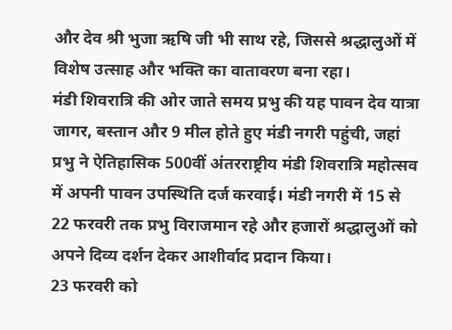और देव श्री भुजा ऋषि जी भी साथ रहे, जिससे श्रद्धालुओं में विशेष उत्साह और भक्ति का वातावरण बना रहा।
मंडी शिवरात्रि की ओर जाते समय प्रभु की यह पावन देव यात्रा जागर, बस्तान और 9 मील होते हुए मंडी नगरी पहुंची, जहां प्रभु ने ऐतिहासिक 500वीं अंतरराष्ट्रीय मंडी शिवरात्रि महोत्सव में अपनी पावन उपस्थिति दर्ज करवाई। मंडी नगरी में 15 से 22 फरवरी तक प्रभु विराजमान रहे और हजारों श्रद्धालुओं को अपने दिव्य दर्शन देकर आशीर्वाद प्रदान किया।
23 फरवरी को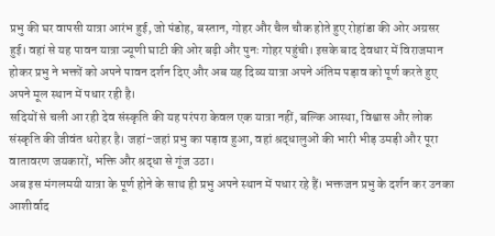प्रभु की घर वापसी यात्रा आरंभ हुई, जो पंडोह, बस्तान, गोहर और चैल चौक होते हुए रोहांडा की ओर अग्रसर हुई। वहां से यह पावन यात्रा ज्यूणी घाटी की ओर बढ़ी और पुनः गोहर पहुंची। इसके बाद देवधार में विराजमान होकर प्रभु ने भक्तों को अपने पावन दर्शन दिए और अब यह दिव्य यात्रा अपने अंतिम पड़ाव को पूर्ण करते हुए अपने मूल स्थान में पधार रही है।
सदियों से चली आ रही देव संस्कृति की यह परंपरा केवल एक यात्रा नहीं, बल्कि आस्था, विश्वास और लोक संस्कृति की जीवंत धरोहर है। जहां-जहां प्रभु का पड़ाव हुआ, वहां श्रद्धालुओं की भारी भीड़ उमड़ी और पूरा वातावरण जयकारों, भक्ति और श्रद्धा से गूंज उठा।
अब इस मंगलमयी यात्रा के पूर्ण होने के साथ ही प्रभु अपने स्थान में पधार रहे हैं। भक्तजन प्रभु के दर्शन कर उनका आशीर्वाद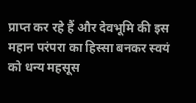प्राप्त कर रहे हैं और देवभूमि की इस महान परंपरा का हिस्सा बनकर स्वयं को धन्य महसूस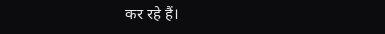कर रहे हैं।